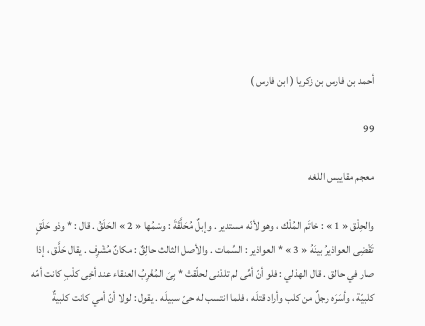أحمد بن فارس بن زكريا ( ابن فارس )

99

معجم مقاييس اللغه

والحِلْق « 1 » : خاتَم المُلْك ، وهو لأنّه مستدير . وإبلٌ مُحَلَّقَةَ : وسْمُها « 2 » الحَلَقُ . قال : * وذو حَلَقٍ تَقْضِى العواذيرُ بينَهُ « 3 » * العواذير : السِّمات . والأصل الثالث حالِقٌ : مكانٌ مُشْرِف . يقال حَلَّق ، إذا صار في حالق . قال الهذلي : فلو أنّ أمِّى لم تلدْنى لحلّقتْ * بِىَ المُغْرِبُ العنقاء عند أخِى كلْبِ كانت أمّه كلبيّة ، وأسَرَه رجلٌ من كلب وأراد قتلَه ، فلما انتسب له حىّ سبيلَه . يقول : لولا أنّ أمي كانت كلبيةٌ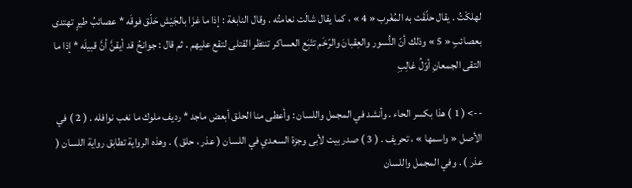لهلكْتُ . يقال حلّقَت به المُغْرب « 4 » ، كما يقال شالَت نعامتُه . وقال النابغة : إذا ما غزَا بالجَيْش حَلّق فوقَه * عصائبُ طيرٍ تهتدى بعصائبِ « 5 » وذلك أنّ النُّسور والعِقبانَ والرّخَم تتْبَع العساكر تنتظر القتلى لتقع عليهم . ثم قال : جوانحُ قد أيقنَّ أنَّ قبيلَه * إذا ما التقى الجمعانِ أوّلُ غالِبِ

--> ( 1 ) هذا بكسر الحاء . وأنشد في المجمل واللسان : وأعطى منا الحلق أبعض ماجد * رديف ملوك ما نغب نوافله . ( 2 ) في الأصل « واسمها » ، تحريف . ( 3 ) صدر بيت لأبى وجزة السعدي في اللسان ( عذر ، حلق ) . وهذه الرواية تطابق رواية اللسان ( عذر ) . وفي المجمل واللسان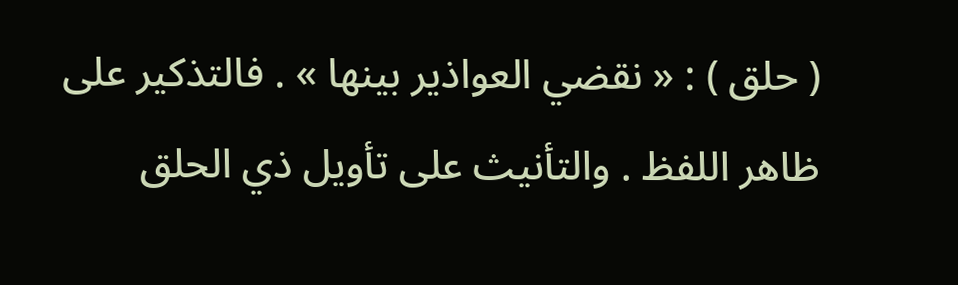( حلق ) : « نقضي العواذير بينها » . فالتذكير على ظاهر اللفظ . والتأنيث على تأويل ذي الحلق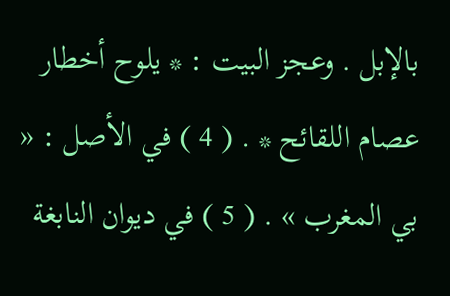بالإبل . وعجز البيت : * يلوح أخطار عصام اللقائح * . ( 4 ) في الأصل : « بي المغرب » . ( 5 ) في ديوان النابغة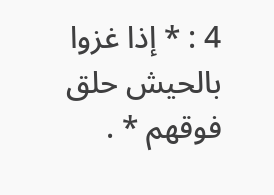4 : * إذا غزوا بالحيش حلق فوقهم * .